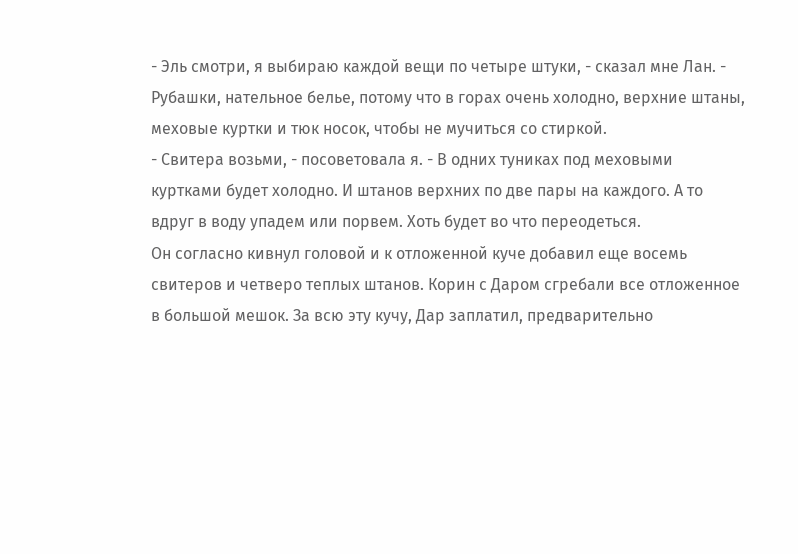- Эль смотри, я выбираю каждой вещи по четыре штуки, - сказал мне Лан. - Рубашки, нательное белье, потому что в горах очень холодно, верхние штаны, меховые куртки и тюк носок, чтобы не мучиться со стиркой.
- Свитера возьми, - посоветовала я. - В одних туниках под меховыми куртками будет холодно. И штанов верхних по две пары на каждого. А то вдруг в воду упадем или порвем. Хоть будет во что переодеться.
Он согласно кивнул головой и к отложенной куче добавил еще восемь свитеров и четверо теплых штанов. Корин с Даром сгребали все отложенное в большой мешок. За всю эту кучу, Дар заплатил, предварительно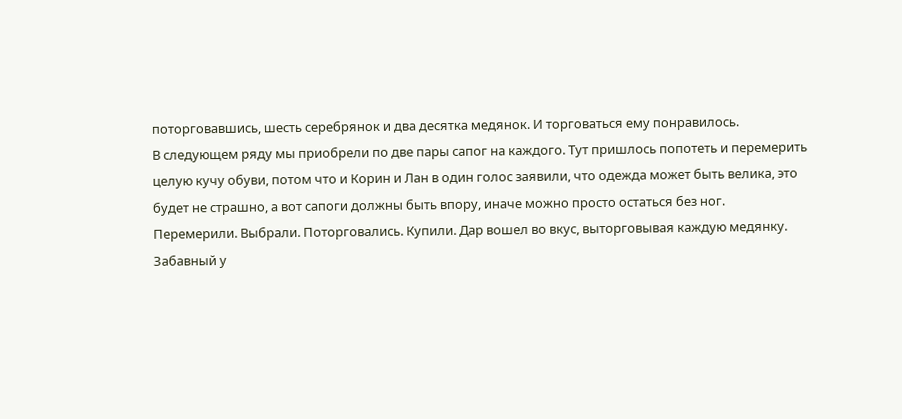поторговавшись, шесть серебрянок и два десятка медянок. И торговаться ему понравилось.
В следующем ряду мы приобрели по две пары сапог на каждого. Тут пришлось попотеть и перемерить целую кучу обуви, потом что и Корин и Лан в один голос заявили, что одежда может быть велика, это будет не страшно, а вот сапоги должны быть впору, иначе можно просто остаться без ног.
Перемерили. Выбрали. Поторговались. Купили. Дар вошел во вкус, выторговывая каждую медянку. Забавный у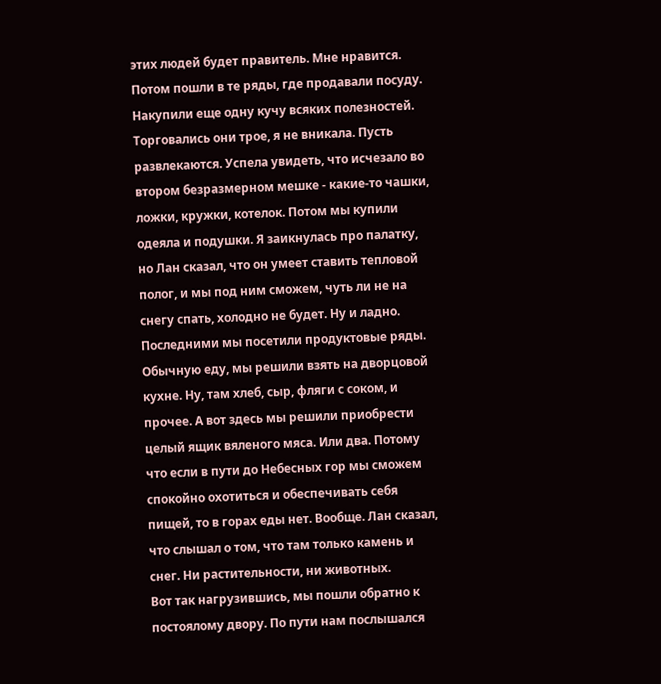этих людей будет правитель. Мне нравится.
Потом пошли в те ряды, где продавали посуду. Накупили еще одну кучу всяких полезностей. Торговались они трое, я не вникала. Пусть развлекаются. Успела увидеть, что исчезало во втором безразмерном мешке - какие-то чашки, ложки, кружки, котелок. Потом мы купили одеяла и подушки. Я заикнулась про палатку, но Лан сказал, что он умеет ставить тепловой полог, и мы под ним сможем, чуть ли не на снегу спать, холодно не будет. Ну и ладно.
Последними мы посетили продуктовые ряды. Обычную еду, мы решили взять на дворцовой кухне. Ну, там хлеб, сыр, фляги с соком, и прочее. А вот здесь мы решили приобрести целый ящик вяленого мяса. Или два. Потому что если в пути до Небесных гор мы сможем спокойно охотиться и обеспечивать себя пищей, то в горах еды нет. Вообще. Лан сказал, что слышал о том, что там только камень и снег. Ни растительности, ни животных.
Вот так нагрузившись, мы пошли обратно к постоялому двору. По пути нам послышался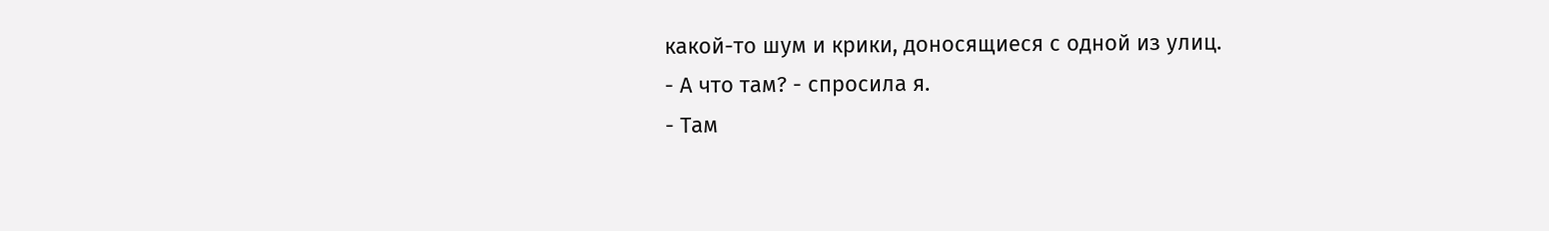какой-то шум и крики, доносящиеся с одной из улиц.
- А что там? - спросила я.
- Там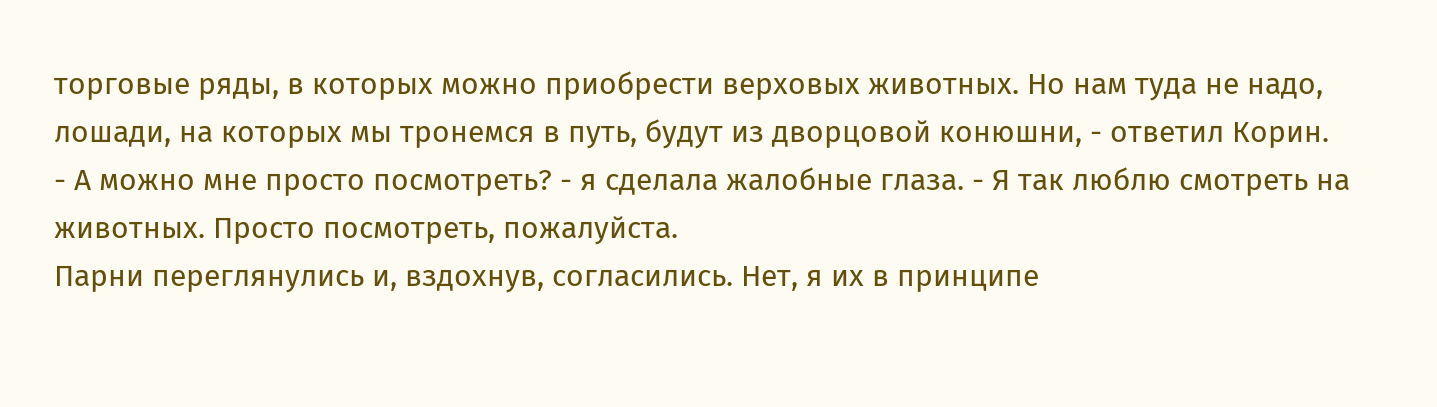торговые ряды, в которых можно приобрести верховых животных. Но нам туда не надо, лошади, на которых мы тронемся в путь, будут из дворцовой конюшни, - ответил Корин.
- А можно мне просто посмотреть? - я сделала жалобные глаза. - Я так люблю смотреть на животных. Просто посмотреть, пожалуйста.
Парни переглянулись и, вздохнув, согласились. Нет, я их в принципе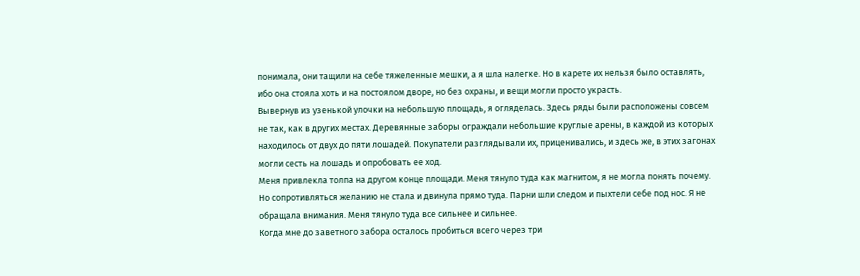понимала, они тащили на себе тяжеленные мешки, а я шла налегке. Но в карете их нельзя было оставлять, ибо она стояла хоть и на постоялом дворе, но без охраны, и вещи могли просто украсть.
Вывернув из узенькой улочки на небольшую площадь, я огляделась. Здесь ряды были расположены совсем не так, как в других местах. Деревянные заборы ограждали небольшие круглые арены, в каждой из которых находилось от двух до пяти лошадей. Покупатели разглядывали их, приценивались, и здесь же, в этих загонах могли сесть на лошадь и опробовать ее ход.
Меня привлекла толпа на другом конце площади. Меня тянуло туда как магнитом, я не могла понять почему. Но сопротивляться желанию не стала и двинула прямо туда. Парни шли следом и пыхтели себе под нос. Я не обращала внимания. Меня тянуло туда все сильнее и сильнее.
Когда мне до заветного забора осталось пробиться всего через три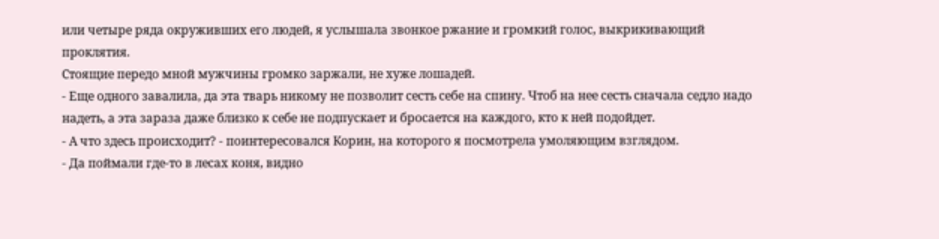или четыре ряда окруживших его людей, я услышала звонкое ржание и громкий голос, выкрикивающий проклятия.
Стоящие передо мной мужчины громко заржали, не хуже лошадей.
- Еще одного завалила, да эта тварь никому не позволит сесть себе на спину. Чтоб на нее сесть сначала седло надо надеть, а эта зараза даже близко к себе не подпускает и бросается на каждого, кто к ней подойдет.
- А что здесь происходит? - поинтересовался Корин, на которого я посмотрела умоляющим взглядом.
- Да поймали где-то в лесах коня, видно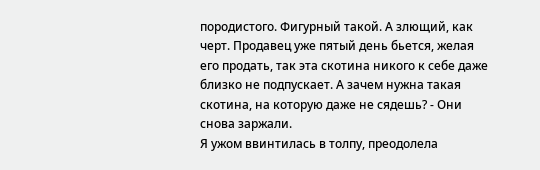породистого. Фигурный такой. А злющий, как черт. Продавец уже пятый день бьется, желая его продать, так эта скотина никого к себе даже близко не подпускает. А зачем нужна такая скотина, на которую даже не сядешь? - Они снова заржали.
Я ужом ввинтилась в толпу, преодолела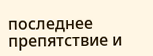последнее препятствие и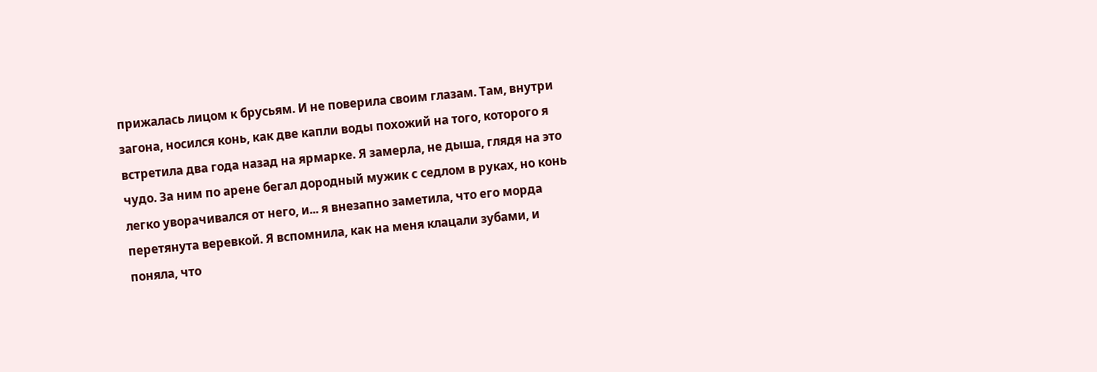прижалась лицом к брусьям. И не поверила своим глазам. Там, внутри загона, носился конь, как две капли воды похожий на того, которого я встретила два года назад на ярмарке. Я замерла, не дыша, глядя на это чудо. За ним по арене бегал дородный мужик с седлом в руках, но конь легко уворачивался от него, и... я внезапно заметила, что его морда перетянута веревкой. Я вспомнила, как на меня клацали зубами, и поняла, что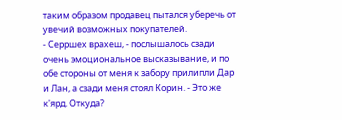таким образом продавец пытался уберечь от увечий возможных покупателей.
- Серршех врахеш, - послышалось сзади очень эмоциональное высказывание, и по обе стороны от меня к забору прилипли Дар и Лан, а сзади меня стоял Корин. - Это же к'ярд. Откуда?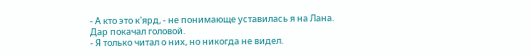- А кто это к'ярд, - не понимающе уставилась я на Лана.
Дар покачал головой.
- Я только читал о них, но никогда не видел.